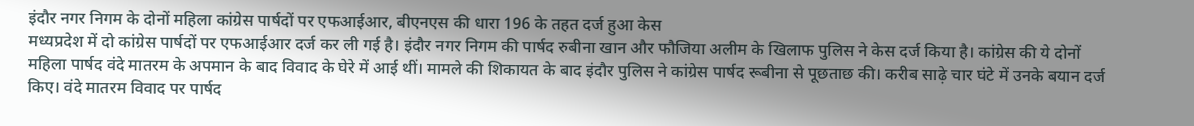इंदौर नगर निगम के दोनों महिला कांग्रेस पार्षदों पर एफआईआर, बीएनएस की धारा 196 के तहत दर्ज हुआ केस
मध्यप्रदेश में दो कांग्रेस पार्षदों पर एफआईआर दर्ज कर ली गई है। इंदौर नगर निगम की पार्षद रुबीना खान और फौजिया अलीम के खिलाफ पुलिस ने केस दर्ज किया है। कांग्रेस की ये दोनों महिला पार्षद वंदे मातरम के अपमान के बाद विवाद के घेरे में आई थीं। मामले की शिकायत के बाद इंदौर पुलिस ने कांग्रेस पार्षद रूबीना से पूछताछ की। करीब साढ़े चार घंटे में उनके बयान दर्ज किए। वंदे मातरम विवाद पर पार्षद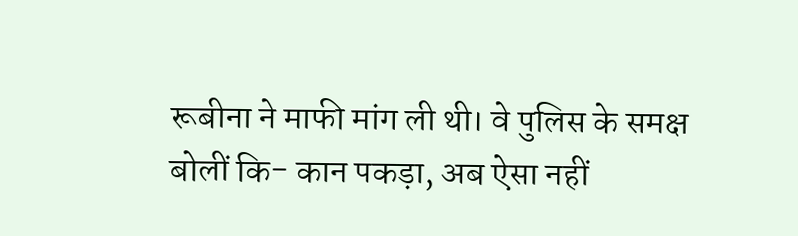रूबीना ने माफी मांग ली थी। वे पुलिस के समक्ष बोलीं कि- कान पकड़ा, अब ऐसा नहीं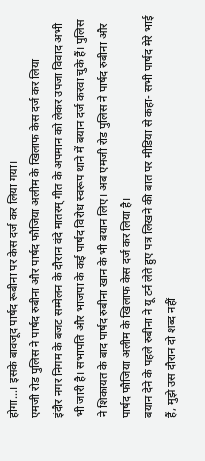होगा…। इसके बावजूद पार्षद रूबीना पर केस दर्ज कर लिया गया।
एमजी रोड पुलिस ने पार्षद रुबीना और पार्षद फौजिया अलीम के खिलाफ केस दर्ज कर लिया
इंदौर नगर निगम के बजट सम्मेलन के दौरान वंदे मातरम् गीत के अपमान को लेकर उपजा विवाद अभी भी जारी है। सभापति और भाजपा के कई पार्षद विरोध स्वरूप थाने में बयान दर्ज करवा चुके हैं। पुलिस ने शिकायत के बाद पार्षद रुबीना खान के भी बयान लिए। अब एमजी रोड पुलिस ने पार्षद रुबीना और पार्षद फौजिया अलीम के खिलाफ केस दर्ज कर लिया है।
बयान देने के पहले रुबीना ने यू टर्न लेते हुए पत्र लिखने की बात पर मीडिया से कहा- सभी पार्षद मेरे भाई हैं, मुझे उस दौरान दो शब्द नहीं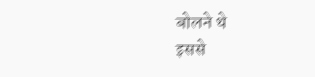बोलने थे
इससे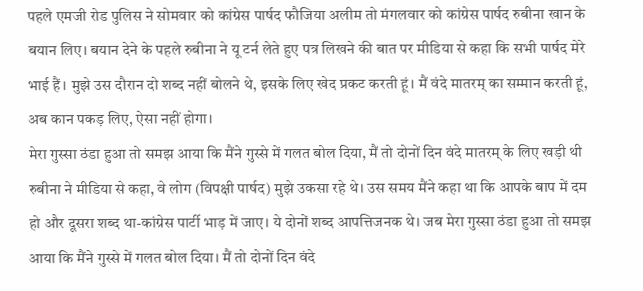पहले एमजी रोड पुलिस ने सोमवार को कांग्रेस पार्षद फौजिया अलीम तो मंगलवार को कांग्रेस पार्षद रुबीना खान के बयान लिए। बयान देने के पहले रुबीना ने यू टर्न लेते हुए पत्र लिखने की बात पर मीडिया से कहा कि सभी पार्षद मेरे भाई हैं। मुझे उस दौरान दो शब्द नहीं बोलने थे, इसके लिए खेद प्रकट करती हूं। मैं वंदे मातरम् का सम्मान करती हूं, अब कान पकड़ लिए, ऐसा नहीं होगा।
मेरा गुस्सा ठंडा हुआ तो समझ आया कि मैंने गुस्से में गलत बोल दिया, मैं तो दोनों दिन वंदे मातरम् के लिए खड़ी थी
रुबीना ने मीडिया से कहा, वे लोग (विपक्षी पार्षद) मुझे उकसा रहे थे। उस समय मैंने कहा था कि आपके बाप में दम हो और दूसरा शब्द था-कांग्रेस पार्टी भाड़ में जाए। ये दोनों शब्द आपत्तिजनक थे। जब मेरा गुस्सा ठंडा हुआ तो समझ आया कि मैंने गुस्से में गलत बोल दिया। मैं तो दोनों दिन वंदे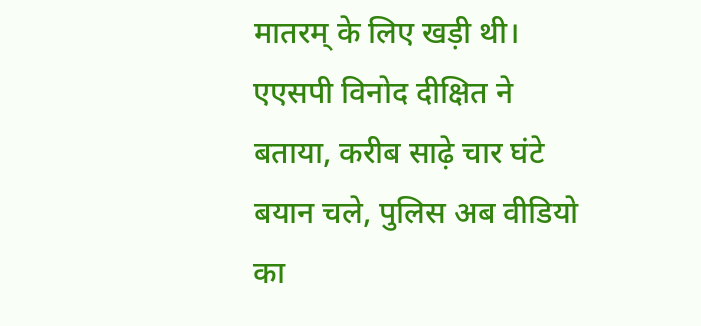मातरम् के लिए खड़ी थी।
एएसपी विनोद दीक्षित ने बताया, करीब साढ़े चार घंटे बयान चले, पुलिस अब वीडियो का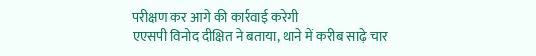परीक्षण कर आगे की कार्रवाई करेगी
एएसपी विनोद दीक्षित ने बताया, थाने में करीब साढ़े चार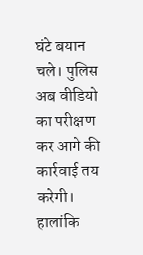घंटे बयान चले। पुलिस अब वीडियो का परीक्षण कर आगे की कार्रवाई तय करेगी। हालांकि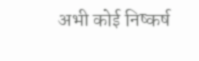अभी कोई निष्कर्ष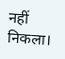नहीं निकला।